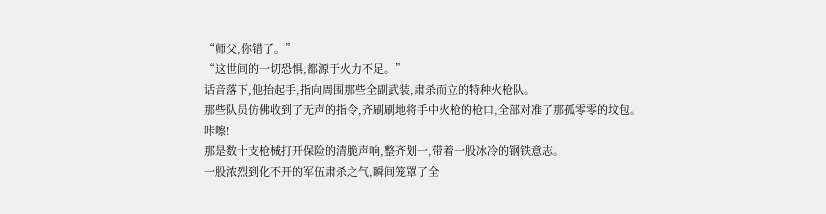“师父,你错了。”
“这世间的一切恐惧,都源于火力不足。”
话音落下,他抬起手,指向周围那些全副武装,肃杀而立的特种火枪队。
那些队员仿佛收到了无声的指令,齐刷刷地将手中火枪的枪口,全部对准了那孤零零的坟包。
咔嚓!
那是数十支枪械打开保险的清脆声响,整齐划一,带着一股冰冷的钢铁意志。
一股浓烈到化不开的军伍肃杀之气,瞬间笼罩了全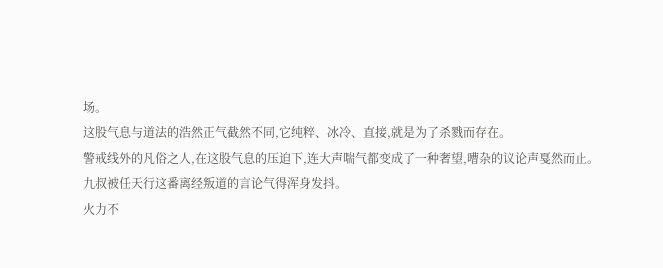场。
这股气息与道法的浩然正气截然不同,它纯粹、冰冷、直接,就是为了杀戮而存在。
警戒线外的凡俗之人,在这股气息的压迫下,连大声喘气都变成了一种奢望,嘈杂的议论声戛然而止。
九叔被任天行这番离经叛道的言论气得浑身发抖。
火力不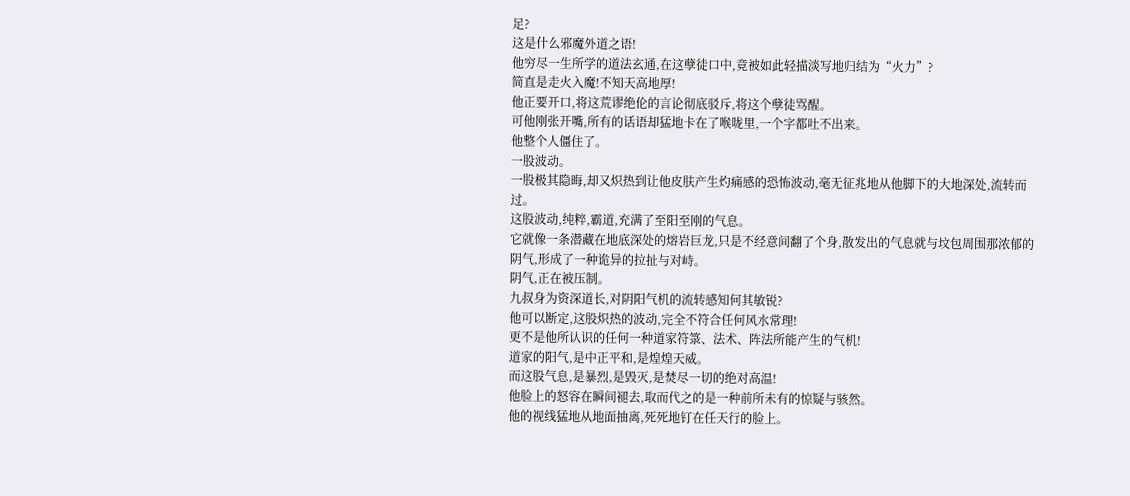足?
这是什么邪魔外道之语!
他穷尽一生所学的道法玄通,在这孽徒口中,竟被如此轻描淡写地归结为“火力”?
简直是走火入魔!不知天高地厚!
他正要开口,将这荒谬绝伦的言论彻底驳斥,将这个孽徒骂醒。
可他刚张开嘴,所有的话语却猛地卡在了喉咙里,一个字都吐不出来。
他整个人僵住了。
一股波动。
一股极其隐晦,却又炽热到让他皮肤产生灼痛感的恐怖波动,毫无征兆地从他脚下的大地深处,流转而过。
这股波动,纯粹,霸道,充满了至阳至刚的气息。
它就像一条潜藏在地底深处的熔岩巨龙,只是不经意间翻了个身,散发出的气息就与坟包周围那浓郁的阴气,形成了一种诡异的拉扯与对峙。
阴气,正在被压制。
九叔身为资深道长,对阴阳气机的流转感知何其敏锐?
他可以断定,这股炽热的波动,完全不符合任何风水常理!
更不是他所认识的任何一种道家符箓、法术、阵法所能产生的气机!
道家的阳气,是中正平和,是煌煌天威。
而这股气息,是暴烈,是毁灭,是焚尽一切的绝对高温!
他脸上的怒容在瞬间褪去,取而代之的是一种前所未有的惊疑与骇然。
他的视线猛地从地面抽离,死死地钉在任天行的脸上。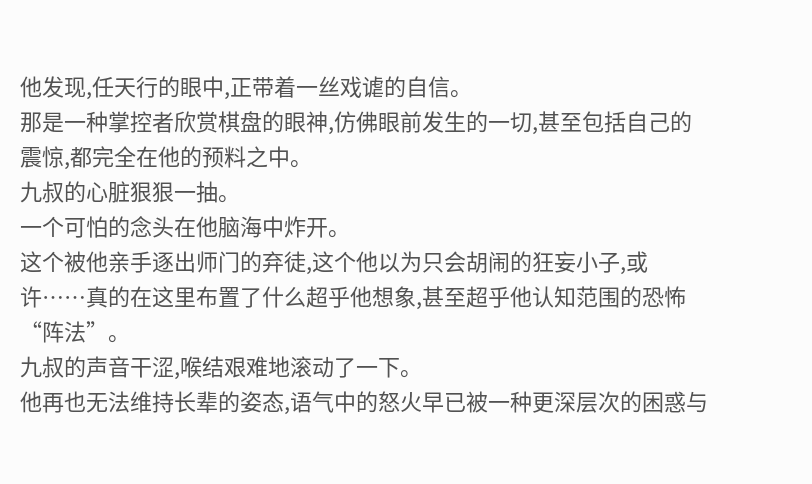他发现,任天行的眼中,正带着一丝戏谑的自信。
那是一种掌控者欣赏棋盘的眼神,仿佛眼前发生的一切,甚至包括自己的震惊,都完全在他的预料之中。
九叔的心脏狠狠一抽。
一个可怕的念头在他脑海中炸开。
这个被他亲手逐出师门的弃徒,这个他以为只会胡闹的狂妄小子,或许……真的在这里布置了什么超乎他想象,甚至超乎他认知范围的恐怖“阵法”。
九叔的声音干涩,喉结艰难地滚动了一下。
他再也无法维持长辈的姿态,语气中的怒火早已被一种更深层次的困惑与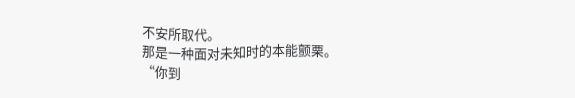不安所取代。
那是一种面对未知时的本能颤栗。
“你到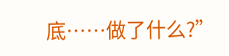底……做了什么?”